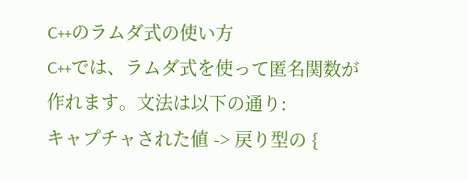C++のラムダ式の使い方
C++では、ラムダ式を使って匿名関数が作れます。文法は以下の通り:
キャプチャされた値 -> 戻り型の {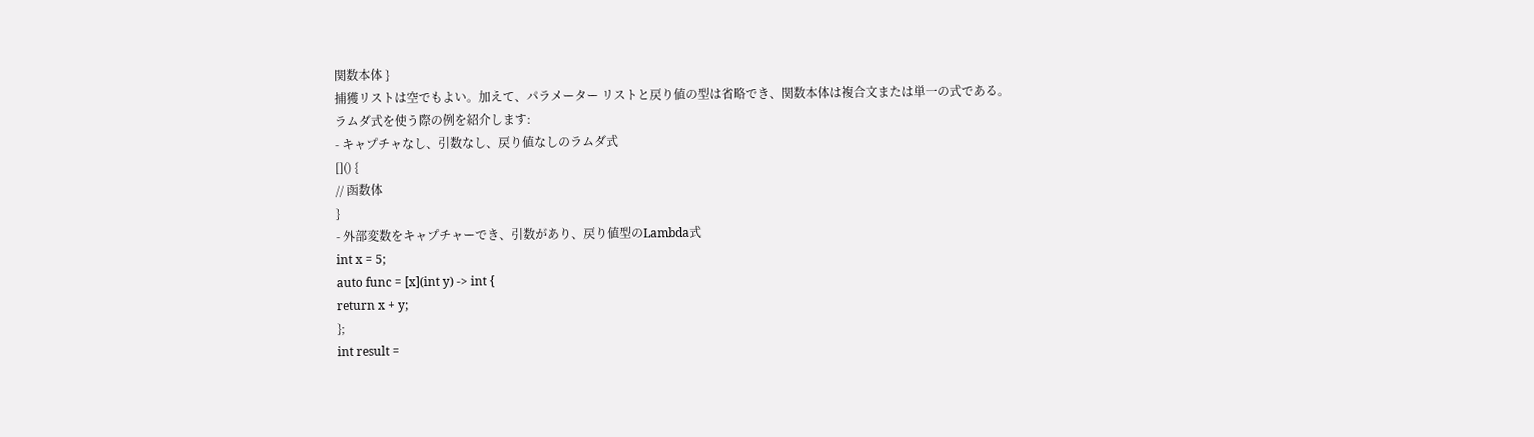関数本体 }
捕獲リストは空でもよい。加えて、パラメーター リストと戻り値の型は省略でき、関数本体は複合文または単一の式である。
ラムダ式を使う際の例を紹介します:
- キャプチャなし、引数なし、戻り値なしのラムダ式
[]() {
// 函数体
}
- 外部変数をキャプチャーでき、引数があり、戻り値型のLambda式
int x = 5;
auto func = [x](int y) -> int {
return x + y;
};
int result =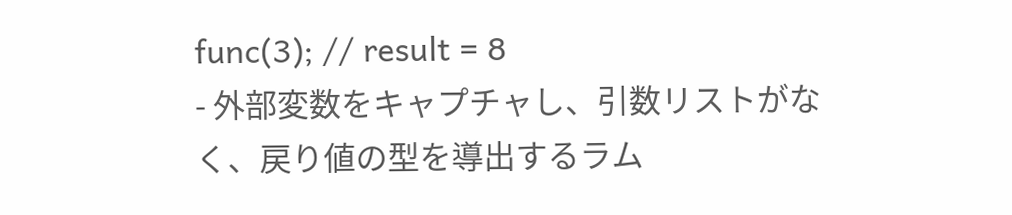func(3); // result = 8
- 外部変数をキャプチャし、引数リストがなく、戻り値の型を導出するラム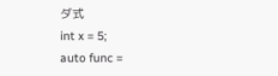ダ式
int x = 5;
auto func =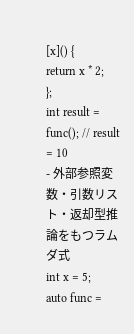[x]() {
return x * 2;
};
int result = func(); // result = 10
- 外部参照変数・引数リスト・返却型推論をもつラムダ式
int x = 5;
auto func =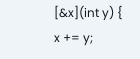[&x](int y) {
x += y;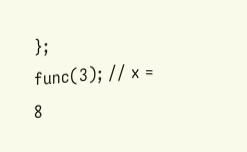};
func(3); // x = 8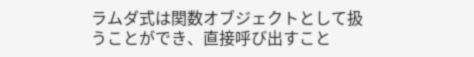ラムダ式は関数オブジェクトとして扱うことができ、直接呼び出すこと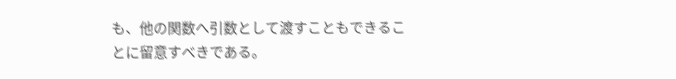も、他の関数へ引数として渡すこともできることに留意すべきである。